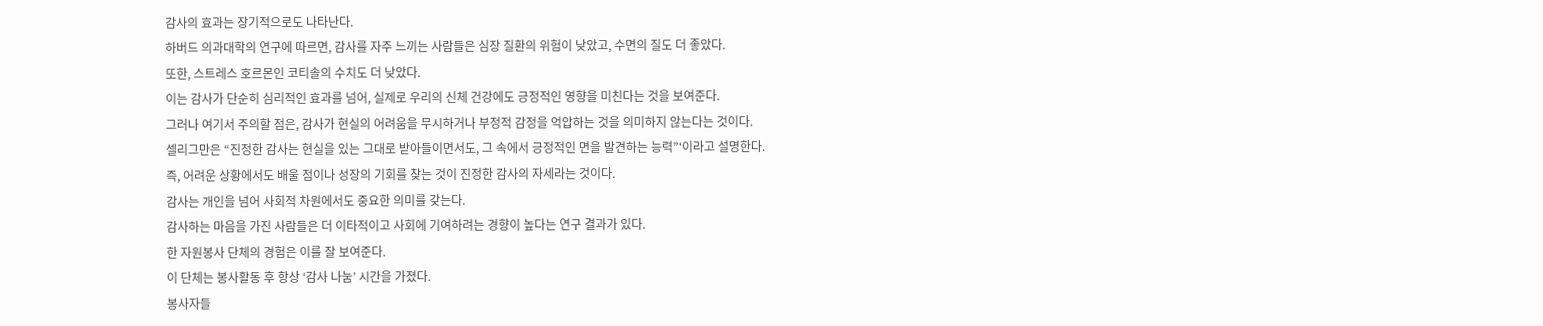감사의 효과는 장기적으로도 나타난다.
하버드 의과대학의 연구에 따르면, 감사를 자주 느끼는 사람들은 심장 질환의 위험이 낮았고, 수면의 질도 더 좋았다.
또한, 스트레스 호르몬인 코티솔의 수치도 더 낮았다.
이는 감사가 단순히 심리적인 효과를 넘어, 실제로 우리의 신체 건강에도 긍정적인 영향을 미친다는 것을 보여준다.
그러나 여기서 주의할 점은, 감사가 현실의 어려움을 무시하거나 부정적 감정을 억압하는 것을 의미하지 않는다는 것이다.
셀리그만은 “진정한 감사는 현실을 있는 그대로 받아들이면서도, 그 속에서 긍정적인 면을 발견하는 능력”‘이라고 설명한다.
즉, 어려운 상황에서도 배울 점이나 성장의 기회를 찾는 것이 진정한 감사의 자세라는 것이다.
감사는 개인을 넘어 사회적 차원에서도 중요한 의미를 갖는다.
감사하는 마음을 가진 사람들은 더 이타적이고 사회에 기여하려는 경향이 높다는 연구 결과가 있다.
한 자원봉사 단체의 경험은 이를 잘 보여준다.
이 단체는 봉사활동 후 항상 ‘감사 나눔’ 시간을 가졌다.
봉사자들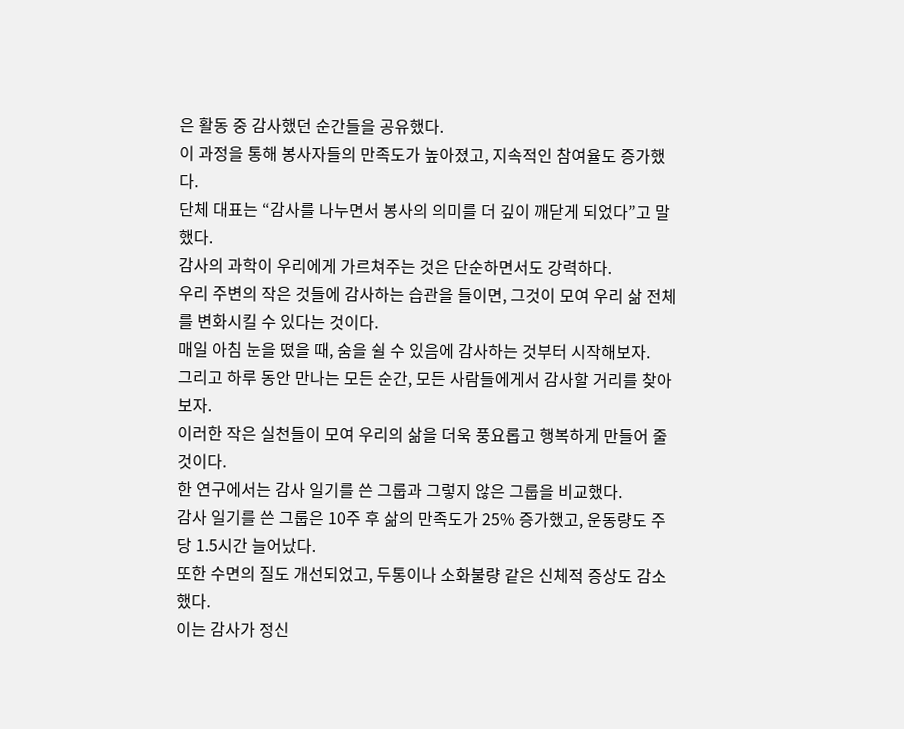은 활동 중 감사했던 순간들을 공유했다.
이 과정을 통해 봉사자들의 만족도가 높아졌고, 지속적인 참여율도 증가했다.
단체 대표는 “감사를 나누면서 봉사의 의미를 더 깊이 깨닫게 되었다”고 말했다.
감사의 과학이 우리에게 가르쳐주는 것은 단순하면서도 강력하다.
우리 주변의 작은 것들에 감사하는 습관을 들이면, 그것이 모여 우리 삶 전체를 변화시킬 수 있다는 것이다.
매일 아침 눈을 떴을 때, 숨을 쉴 수 있음에 감사하는 것부터 시작해보자.
그리고 하루 동안 만나는 모든 순간, 모든 사람들에게서 감사할 거리를 찾아보자.
이러한 작은 실천들이 모여 우리의 삶을 더욱 풍요롭고 행복하게 만들어 줄 것이다.
한 연구에서는 감사 일기를 쓴 그룹과 그렇지 않은 그룹을 비교했다.
감사 일기를 쓴 그룹은 10주 후 삶의 만족도가 25% 증가했고, 운동량도 주당 1.5시간 늘어났다.
또한 수면의 질도 개선되었고, 두통이나 소화불량 같은 신체적 증상도 감소했다.
이는 감사가 정신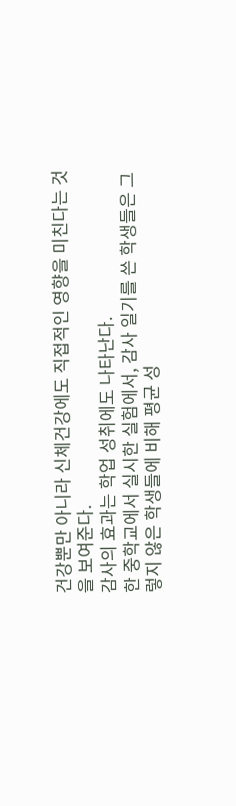건강뿐만 아니라 신체건강에도 직접적인 영향을 미친다는 것을 보여준다.
감사의 효과는 학업 성취에도 나타난다.
한 중학교에서 실시한 실험에서, 감사 일기를 쓴 학생들은 그렇지 않은 학생들에 비해 평균 성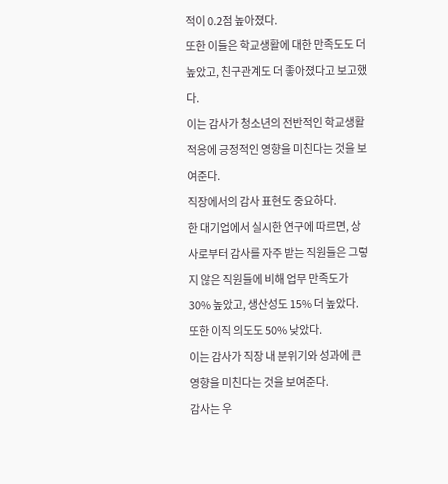적이 0.2점 높아졌다.
또한 이들은 학교생활에 대한 만족도도 더 높았고, 친구관계도 더 좋아졌다고 보고했다.
이는 감사가 청소년의 전반적인 학교생활 적응에 긍정적인 영향을 미친다는 것을 보여준다.
직장에서의 감사 표현도 중요하다.
한 대기업에서 실시한 연구에 따르면, 상사로부터 감사를 자주 받는 직원들은 그렇지 않은 직원들에 비해 업무 만족도가 30% 높았고, 생산성도 15% 더 높았다.
또한 이직 의도도 50% 낮았다.
이는 감사가 직장 내 분위기와 성과에 큰 영향을 미친다는 것을 보여준다.
감사는 우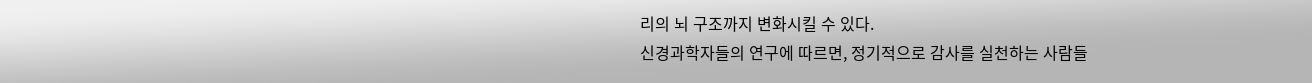리의 뇌 구조까지 변화시킬 수 있다.
신경과학자들의 연구에 따르면, 정기적으로 감사를 실천하는 사람들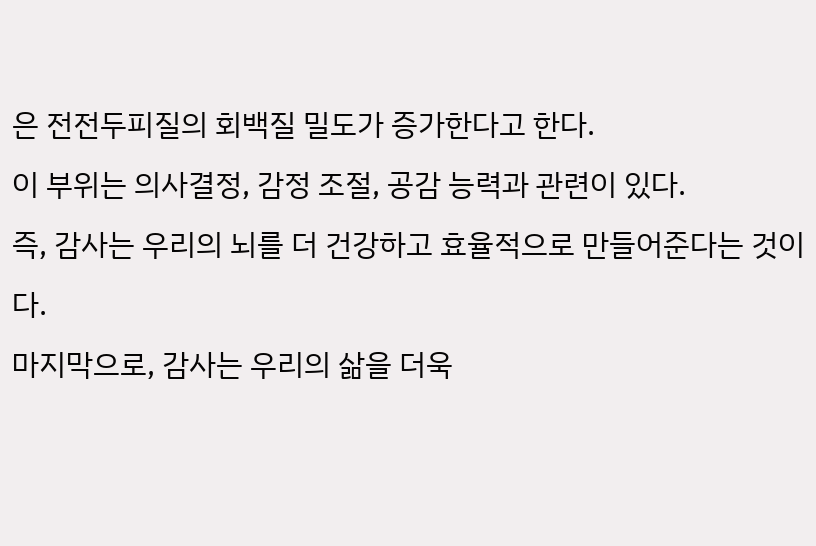은 전전두피질의 회백질 밀도가 증가한다고 한다.
이 부위는 의사결정, 감정 조절, 공감 능력과 관련이 있다.
즉, 감사는 우리의 뇌를 더 건강하고 효율적으로 만들어준다는 것이다.
마지막으로, 감사는 우리의 삶을 더욱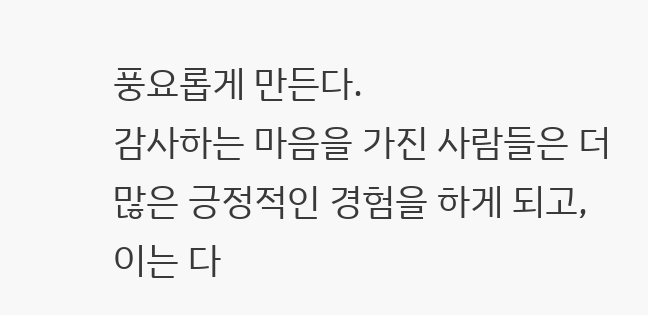풍요롭게 만든다.
감사하는 마음을 가진 사람들은 더 많은 긍정적인 경험을 하게 되고, 이는 다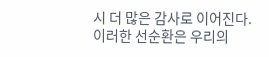시 더 많은 감사로 이어진다.
이러한 선순환은 우리의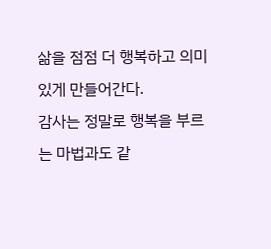삶을 점점 더 행복하고 의미 있게 만들어간다.
감사는 정말로 행복을 부르는 마법과도 같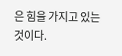은 힘을 가지고 있는 것이다.